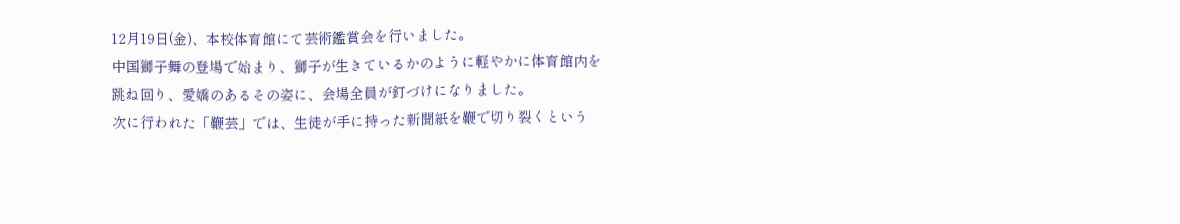12月19日(金)、本校体育館にて芸術鑑賞会を行いました。
中国獅子舞の登場で始まり、獅子が生きているかのように軽やかに体育館内を跳ね回り、愛嬌のあるその姿に、会場全員が釘づけになりました。
次に行われた「鞭芸」では、生徒が手に持った新聞紙を鞭で切り裂くという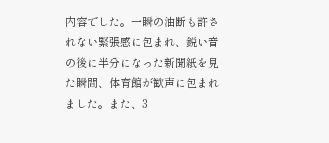内容でした。一瞬の油断も許されない緊張感に包まれ、鋭い音の後に半分になった新聞紙を見た瞬間、体育館が歓声に包まれました。また、3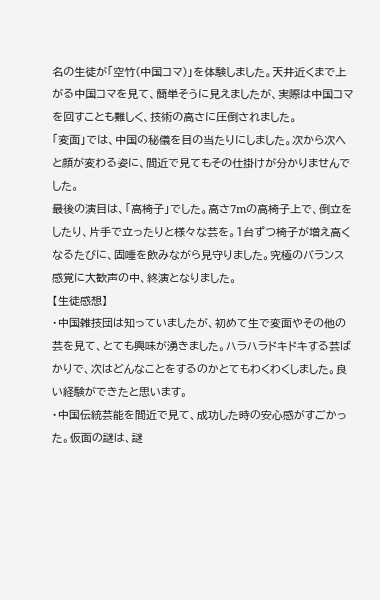名の生徒が「空竹(中国コマ)」を体験しました。天井近くまで上がる中国コマを見て、簡単そうに見えましたが、実際は中国コマを回すことも難しく、技術の高さに圧倒されました。
「変面」では、中国の秘儀を目の当たりにしました。次から次へと顔が変わる姿に、間近で見てもその仕掛けが分かりませんでした。
最後の演目は、「高椅子」でした。高さ7mの高椅子上で、倒立をしたり、片手で立ったりと様々な芸を。1台ずつ椅子が増え高くなるたびに、固唾を飲みながら見守りました。究極のバランス感覚に大歓声の中、終演となりました。
【生徒感想】
・中国雑技団は知っていましたが、初めて生で変面やその他の芸を見て、とても興味が湧きました。ハラハラドキドキする芸ばかりで、次はどんなことをするのかとてもわくわくしました。良い経験ができたと思います。
・中国伝統芸能を間近で見て、成功した時の安心感がすごかった。仮面の謎は、謎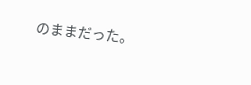のままだった。